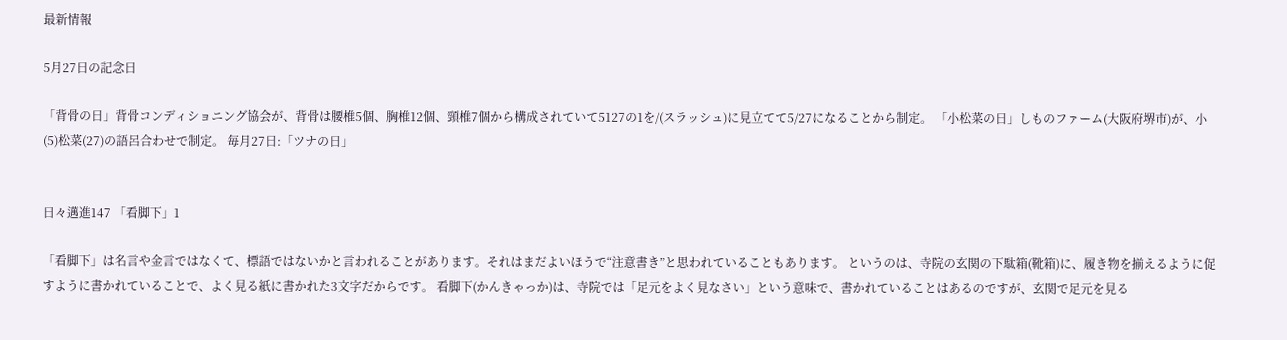最新情報

5月27日の記念日

「背骨の日」背骨コンディショニング協会が、背骨は腰椎5個、胸椎12個、頸椎7個から構成されていて5127の1を/(スラッシュ)に見立てて5/27になることから制定。 「小松菜の日」しものファーム(大阪府堺市)が、小(5)松菜(27)の語呂合わせで制定。 毎月27日:「ツナの日」


日々邁進147 「看脚下」1

「看脚下」は名言や金言ではなくて、標語ではないかと言われることがあります。それはまだよいほうで“注意書き”と思われていることもあります。 というのは、寺院の玄関の下駄箱(靴箱)に、履き物を揃えるように促すように書かれていることで、よく見る紙に書かれた3文字だからです。 看脚下(かんきゃっか)は、寺院では「足元をよく見なさい」という意味で、書かれていることはあるのですが、玄関で足元を見る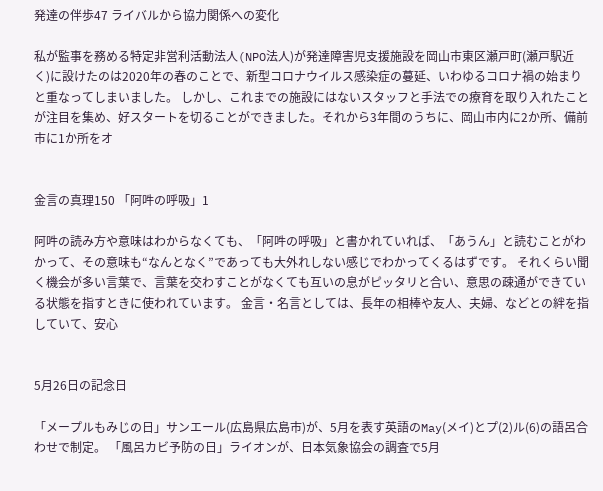発達の伴歩47 ライバルから協力関係への変化

私が監事を務める特定非営利活動法人(NPO法人)が発達障害児支援施設を岡山市東区瀬戸町(瀬戸駅近く)に設けたのは2020年の春のことで、新型コロナウイルス感染症の蔓延、いわゆるコロナ禍の始まりと重なってしまいました。 しかし、これまでの施設にはないスタッフと手法での療育を取り入れたことが注目を集め、好スタートを切ることができました。それから3年間のうちに、岡山市内に2か所、備前市に1か所をオ


金言の真理150 「阿吽の呼吸」1

阿吽の読み方や意味はわからなくても、「阿吽の呼吸」と書かれていれば、「あうん」と読むことがわかって、その意味も“なんとなく”であっても大外れしない感じでわかってくるはずです。 それくらい聞く機会が多い言葉で、言葉を交わすことがなくても互いの息がピッタリと合い、意思の疎通ができている状態を指すときに使われています。 金言・名言としては、長年の相棒や友人、夫婦、などとの絆を指していて、安心


5月26日の記念日

「メープルもみじの日」サンエール(広島県広島市)が、5月を表す英語のMay(メイ)とプ(2)ル(6)の語呂合わせで制定。 「風呂カビ予防の日」ライオンが、日本気象協会の調査で5月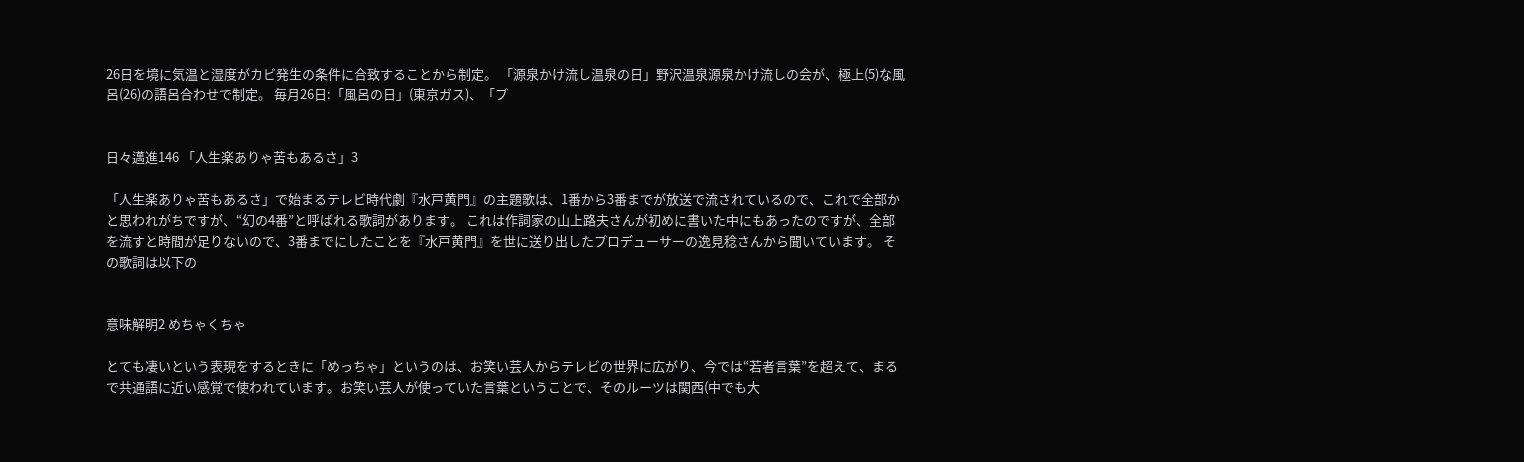26日を境に気温と湿度がカビ発生の条件に合致することから制定。 「源泉かけ流し温泉の日」野沢温泉源泉かけ流しの会が、極上(5)な風呂(26)の語呂合わせで制定。 毎月26日:「風呂の日」(東京ガス)、「プ


日々邁進146 「人生楽ありゃ苦もあるさ」3

「人生楽ありゃ苦もあるさ」で始まるテレビ時代劇『水戸黄門』の主題歌は、1番から3番までが放送で流されているので、これで全部かと思われがちですが、“幻の4番”と呼ばれる歌詞があります。 これは作詞家の山上路夫さんが初めに書いた中にもあったのですが、全部を流すと時間が足りないので、3番までにしたことを『水戸黄門』を世に送り出したプロデューサーの逸見稔さんから聞いています。 その歌詞は以下の


意味解明2 めちゃくちゃ

とても凄いという表現をするときに「めっちゃ」というのは、お笑い芸人からテレビの世界に広がり、今では“若者言葉”を超えて、まるで共通語に近い感覚で使われています。お笑い芸人が使っていた言葉ということで、そのルーツは関西(中でも大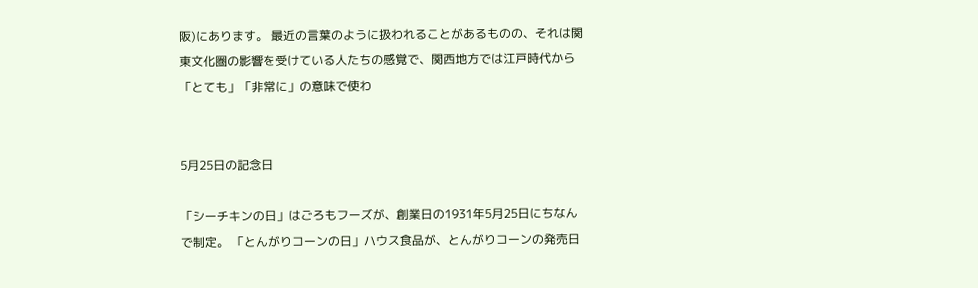阪)にあります。 最近の言葉のように扱われることがあるものの、それは関東文化圏の影響を受けている人たちの感覚で、関西地方では江戸時代から「とても」「非常に」の意味で使わ


5月25日の記念日

「シーチキンの日」はごろもフーズが、創業日の1931年5月25日にちなんで制定。 「とんがりコーンの日」ハウス食品が、とんがりコーンの発売日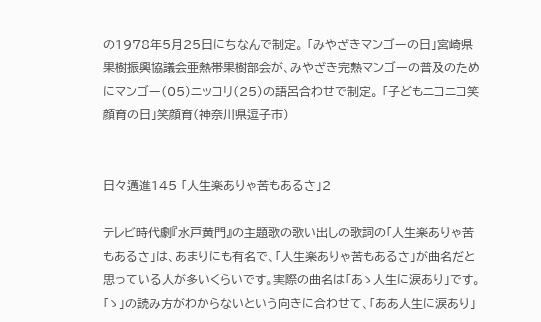の1978年5月25日にちなんで制定。 「みやざきマンゴーの日」宮崎県果樹振興協議会亜熱帯果樹部会が、みやざき完熟マンゴーの普及のためにマンゴー(05)ニッコリ(25)の語呂合わせで制定。 「子どもニコニコ笑顔育の日」笑顔育(神奈川県逗子市)


日々邁進145 「人生楽ありゃ苦もあるさ」2

テレビ時代劇『水戸黄門』の主題歌の歌い出しの歌詞の「人生楽ありゃ苦もあるさ」は、あまりにも有名で、「人生楽ありゃ苦もあるさ」が曲名だと思っている人が多いくらいです。実際の曲名は「あゝ人生に涙あり」です。 「ゝ」の読み方がわからないという向きに合わせて、「ああ人生に涙あり」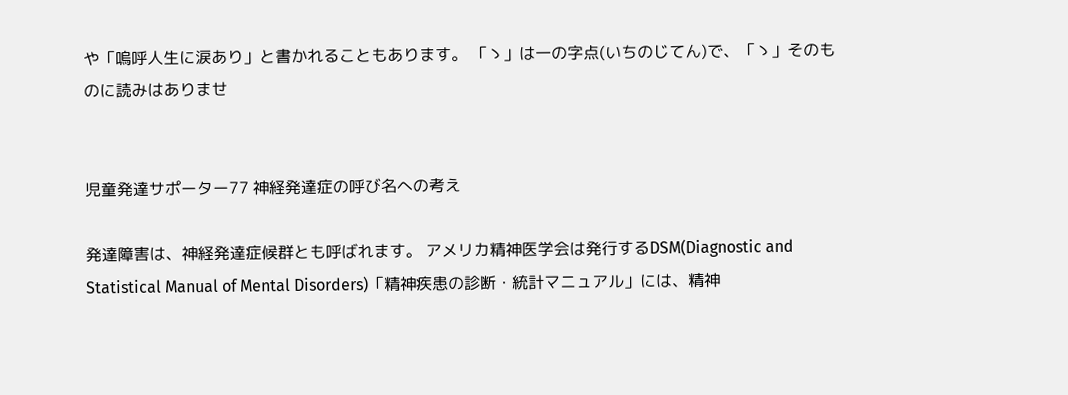や「嗚呼人生に涙あり」と書かれることもあります。 「ゝ」は一の字点(いちのじてん)で、「ゝ」そのものに読みはありませ


児童発達サポーター77 神経発達症の呼び名への考え

発達障害は、神経発達症候群とも呼ばれます。 アメリカ精神医学会は発行するDSM(Diagnostic and Statistical Manual of Mental Disorders)「精神疾患の診断・統計マニュアル」には、精神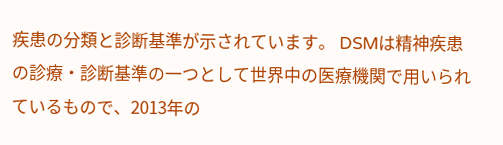疾患の分類と診断基準が示されています。 DSMは精神疾患の診療・診断基準の一つとして世界中の医療機関で用いられているもので、2013年の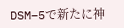DSM–5で新たに神